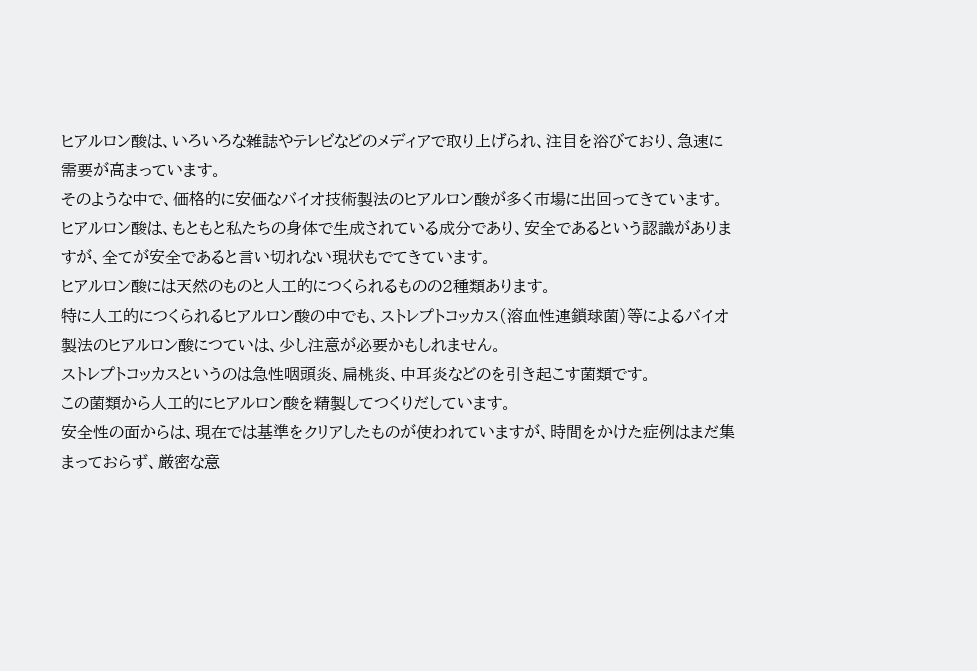ヒアルロン酸は、いろいろな雑誌やテレビなどのメディアで取り上げられ、注目を浴びており、急速に需要が高まっています。
そのような中で、価格的に安価なバイオ技術製法のヒアルロン酸が多く市場に出回ってきています。
ヒアルロン酸は、もともと私たちの身体で生成されている成分であり、安全であるという認識がありますが、全てが安全であると言い切れない現状もでてきています。
ヒアルロン酸には天然のものと人工的につくられるものの2種類あります。
特に人工的につくられるヒアルロン酸の中でも、ストレプトコッカス(溶血性連鎖球菌)等によるバイオ製法のヒアルロン酸につていは、少し注意が必要かもしれません。
ストレプトコッカスというのは急性咽頭炎、扁桃炎、中耳炎などのを引き起こす菌類です。
この菌類から人工的にヒアルロン酸を精製してつくりだしています。
安全性の面からは、現在では基準をクリアしたものが使われていますが、時間をかけた症例はまだ集まっておらず、厳密な意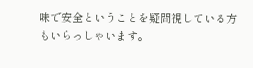味で安全ということを疑問視している方もいらっしゃいます。